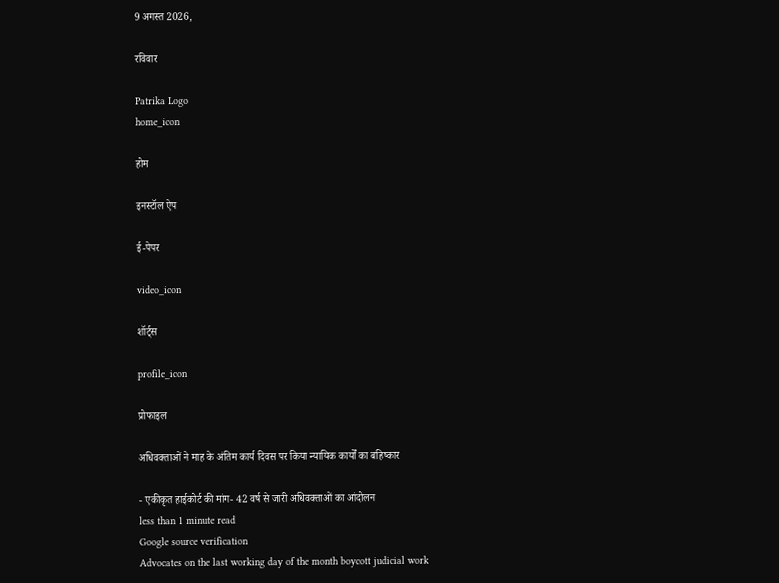9 अगस्त 2026,

रविवार

Patrika Logo
home_icon

होम

इनस्टॉल ऐप

ई-पेपर

video_icon

शॉर्ट्स

profile_icon

प्रोफाइल

अधिवक्ताओं ने माह के अंतिम कार्य दिवस पर किया न्यायिक कार्यों का बहिष्कार

- एकीकृत हाईकोर्ट की मांग- 42 वर्ष से जारी अधिवक्ताओं का आंदोलन
less than 1 minute read
Google source verification
Advocates on the last working day of the month boycott judicial work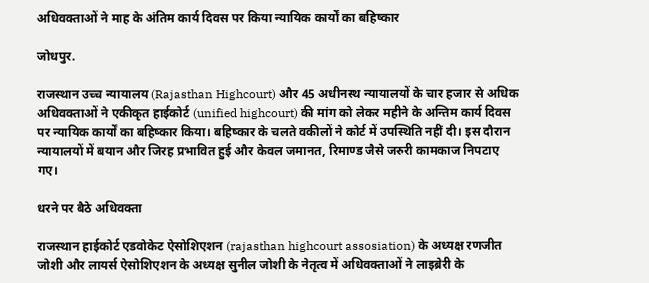अधिवक्ताओं ने माह के अंतिम कार्य दिवस पर किया न्यायिक कार्यों का बहिष्कार

जोधपुर.

राजस्थान उच्च न्यायालय (Rajasthan Highcourt) और 45 अधीनस्थ न्यायालयों के चार हजार से अधिक अधिवक्ताओं ने एकीकृत हाईकोर्ट (unified highcourt) की मांग को लेकर महीने के अन्तिम कार्य दिवस पर न्यायिक कार्यों का बहिष्कार किया। बहिष्कार के चलते वकीलों ने कोर्ट में उपस्थिति नहीं दी। इस दौरान न्यायालयों में बयान और जिरह प्रभावित हुई और केवल जमानत, रिमाण्ड जैसे जरुरी कामकाज निपटाए गए।

धरने पर बैठे अधिवक्ता

राजस्थान हाईकोर्ट एडवोकेट ऐसोशिएशन (rajasthan highcourt assosiation) के अध्यक्ष रणजीत जोशी और लायर्स ऐसोशिएशन के अध्यक्ष सुनील जोशी के नेतृत्व में अधिवक्ताओं ने लाइब्रेरी के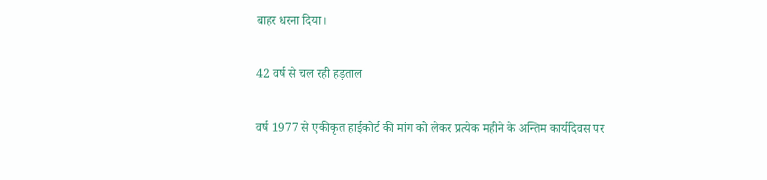बाहर धरना दिया।

42 वर्ष से चल रही हड़ताल

वर्ष 1977 से एकीकृत हाईकोर्ट की मांग को लेकर प्रत्येक महीने के अन्तिम कार्यदिवस पर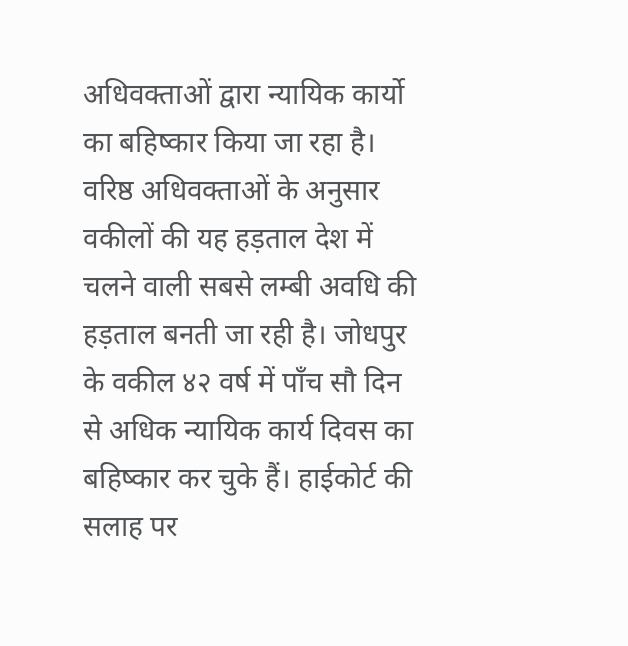अधिवक्ताओं द्वारा न्यायिक कार्यो का बहिष्कार किया जा रहा है। वरिष्ठ अधिवक्ताओं के अनुसार वकीलों की यह हड़ताल देश में चलने वाली सबसे लम्बी अवधि की हड़ताल बनती जा रही है। जोधपुर के वकील ४२ वर्ष में पाँच सौ दिन से अधिक न्यायिक कार्य दिवस का बहिष्कार कर चुके हैं। हाईकोर्ट की सलाह पर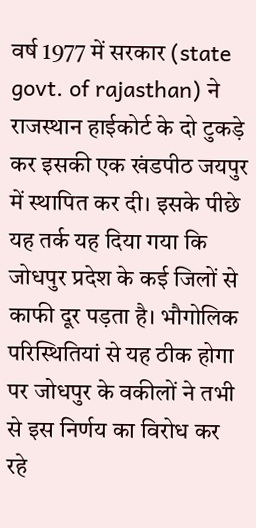वर्ष 1977 में सरकार (state govt. of rajasthan) ने राजस्थान हाईकोर्ट के दो टुकड़े कर इसकी एक खंडपीठ जयपुर में स्थापित कर दी। इसके पीछे यह तर्क यह दिया गया कि जोधपुर प्रदेश के कई जिलों से काफी दूर पड़ता है। भौगोलिक परिस्थितियां से यह ठीक होगा पर जोधपुर के वकीलों ने तभी से इस निर्णय का विरोध कर रहे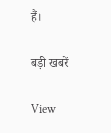हैं।

बड़ी खबरें

View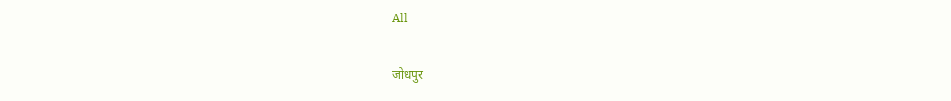All

जोधपुर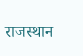राजस्थान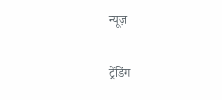न्यूज़

ट्रेंडिंग